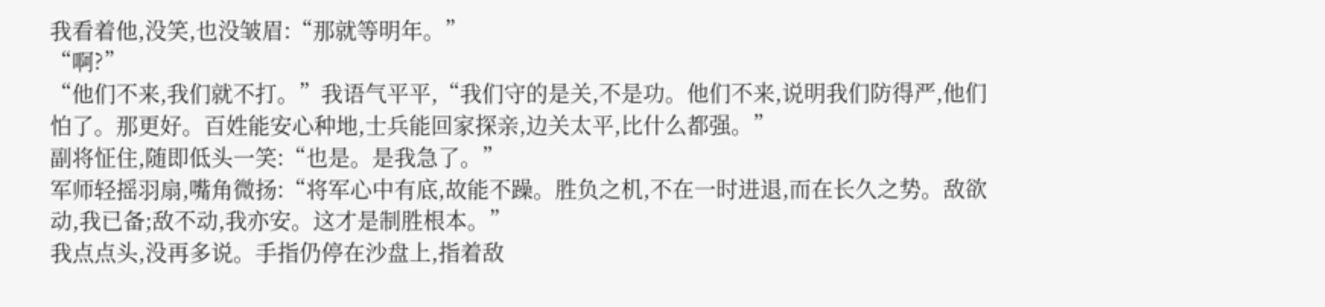我看着他,没笑,也没皱眉:“那就等明年。”
“啊?”
“他们不来,我们就不打。”我语气平平,“我们守的是关,不是功。他们不来,说明我们防得严,他们怕了。那更好。百姓能安心种地,士兵能回家探亲,边关太平,比什么都强。”
副将怔住,随即低头一笑:“也是。是我急了。”
军师轻摇羽扇,嘴角微扬:“将军心中有底,故能不躁。胜负之机,不在一时进退,而在长久之势。敌欲动,我已备;敌不动,我亦安。这才是制胜根本。”
我点点头,没再多说。手指仍停在沙盘上,指着敌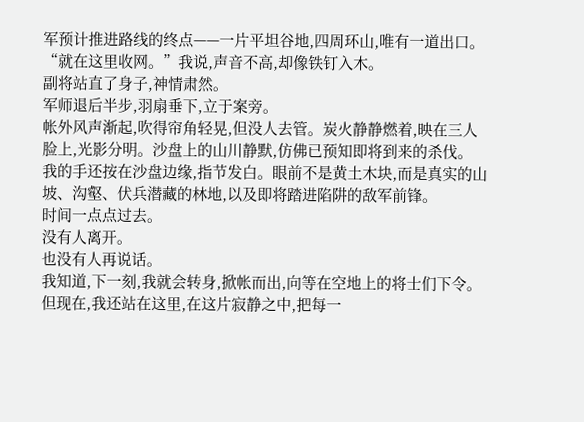军预计推进路线的终点——一片平坦谷地,四周环山,唯有一道出口。
“就在这里收网。”我说,声音不高,却像铁钉入木。
副将站直了身子,神情肃然。
军师退后半步,羽扇垂下,立于案旁。
帐外风声渐起,吹得帘角轻晃,但没人去管。炭火静静燃着,映在三人脸上,光影分明。沙盘上的山川静默,仿佛已预知即将到来的杀伐。
我的手还按在沙盘边缘,指节发白。眼前不是黄土木块,而是真实的山坡、沟壑、伏兵潜藏的林地,以及即将踏进陷阱的敌军前锋。
时间一点点过去。
没有人离开。
也没有人再说话。
我知道,下一刻,我就会转身,掀帐而出,向等在空地上的将士们下令。但现在,我还站在这里,在这片寂静之中,把每一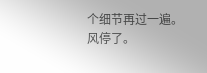个细节再过一遍。
风停了。